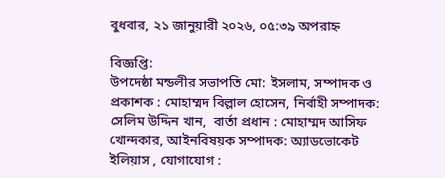বুধবার, ২১ জানুয়ারী ২০২৬, ০৫:৩৯ অপরাহ্ন

বিজ্ঞপ্তি:
উপদেষ্ঠা মন্ডলীর সভাপতি মো: ইসলাম, সম্পাদক ও প্রকাশক : মোহাম্মদ বিল্লাল হোসেন, নির্বাহী সম্পাদক: সেলিম উদ্দিন খান,  বার্তা প্রধান : মোহাম্মদ আসিফ খোন্দকার, আইনবিষয়ক সম্পাদক: অ্যাডভোকেট ইলিয়াস , যোগাযোগ :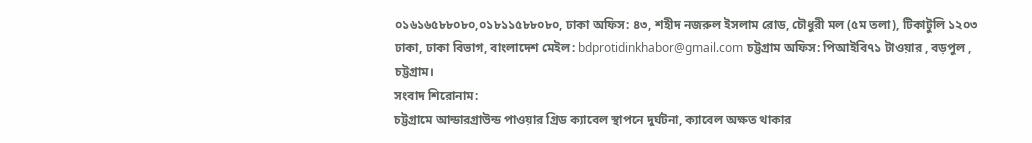০১৬১৬৫৮৮০৮০,০১৮১১৫৮৮০৮০, ঢাকা অফিস: ৪৩, শহীদ নজরুল ইসলাম রোড, চৌধুরী মল (৫ম তলা), টিকাটুলি ১২০৩ ঢাকা, ঢাকা বিভাগ, বাংলাদেশ মেইল: bdprotidinkhabor@gmail.com চট্টগ্রাম অফিস: পিআইবি৭১ টাওয়ার , বড়পুল , চট্টগ্রাম।
সংবাদ শিরোনাম:
চট্টগ্রামে আন্ডারগ্রাউন্ড পাওয়ার গ্রিড ক্যাবেল স্থাপনে দুর্ঘটনা, ক্যাবেল অক্ষত থাকার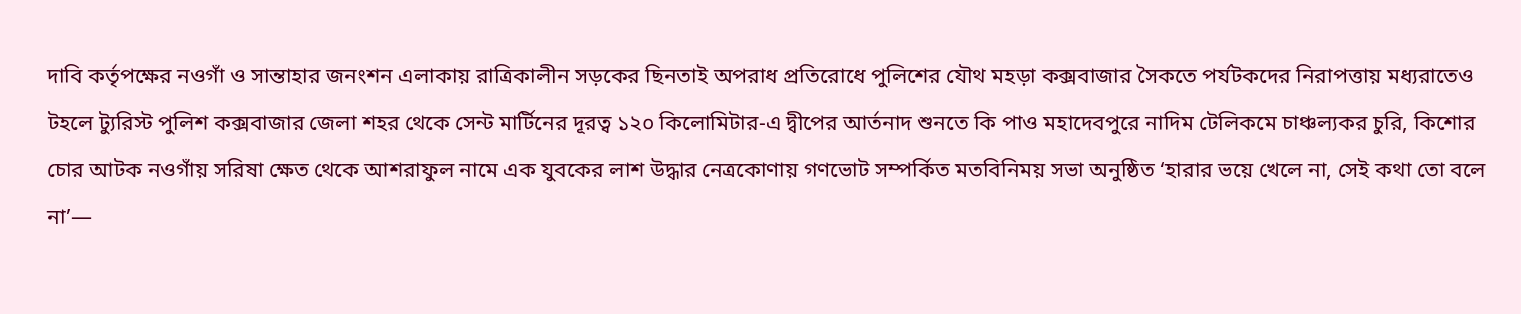দাবি কর্তৃপক্ষের নওগাঁ ও সান্তাহার জনংশন এলাকায় রাত্রিকালীন সড়কের ছিনতাই অপরাধ প্রতিরোধে পুলিশের যৌথ মহড়া কক্সবাজার সৈকতে পর্যটকদের নিরাপত্তায় মধ্যরাতেও টহলে ট্যুরিস্ট পুলিশ কক্সবাজার জেলা শহর থেকে সেন্ট মার্টিনের দূরত্ব ১২০ কিলোমিটার-এ দ্বীপের আর্তনাদ শুনতে কি পাও মহাদেবপুরে নাদিম টেলিকমে চাঞ্চল্যকর চুরি, কিশোর চোর আটক নওগাঁয় সরিষা ক্ষেত থেকে আশরাফুল নামে এক যুবকের লাশ উদ্ধার নেত্রকোণায় গণভোট সম্পর্কিত মতবিনিময় সভা অনুষ্ঠিত ‘হারার ভয়ে খেলে না, সেই কথা তো বলে না’—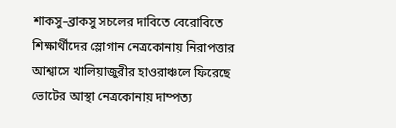শাকসু–ব্রাকসু সচলের দাবিতে বেরোবিতে শিক্ষার্থীদের স্লোগান নেত্রকোনায় নিরাপত্তার আশ্বাসে খালিয়াজুরীর হাওরাঞ্চলে ফিরেছে ভোটের আস্থা নেত্রকোনায় দাম্পত্য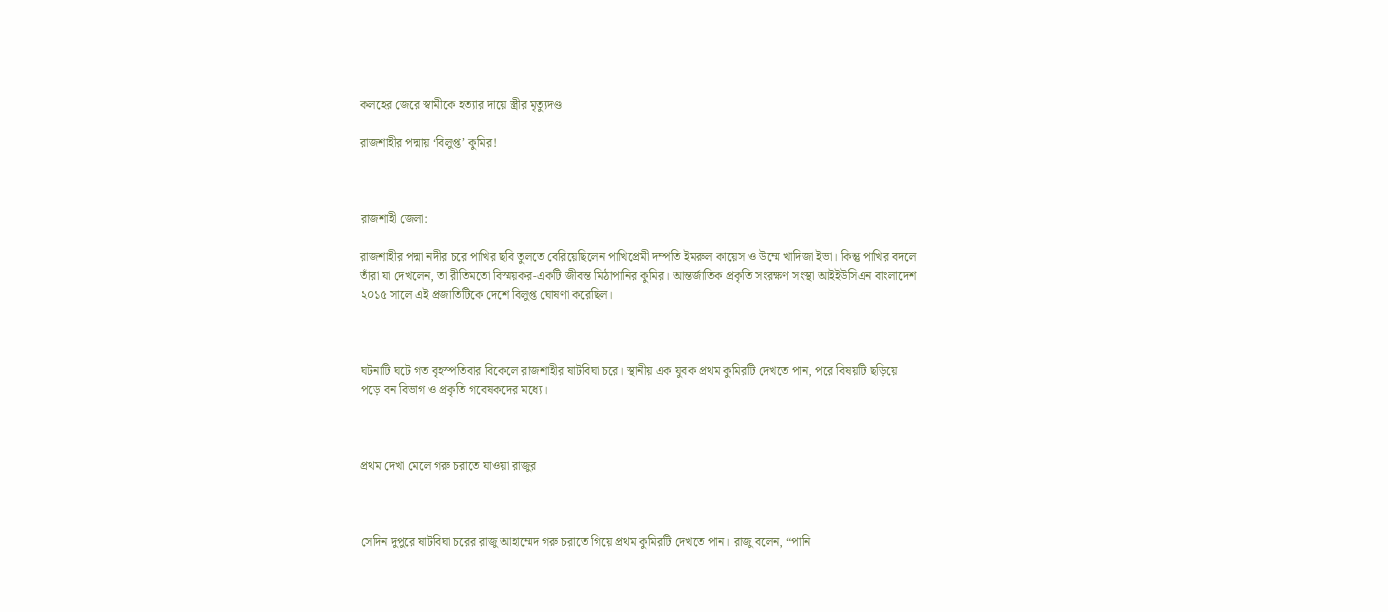কলহের জেরে স্বামীকে হত্যার দায়ে স্ত্রীর মৃত্যুদণ্ড

রাজশাহীর পদ্মায় ‘বিলুপ্ত’ কুমির!



রাজশাহী জেলা:

রাজশাহীর পদ্মা নদীর চরে পাখির ছবি তুলতে বেরিয়েছিলেন পাখিপ্রেমী দম্পতি ইমরুল কায়েস ও উম্মে খাদিজা ইভা। কিন্তু পাখির বদলে তাঁরা যা দেখলেন, তা রীতিমতো বিস্ময়কর-একটি জীবন্ত মিঠাপানির কুমির। আন্তর্জাতিক প্রকৃতি সংরক্ষণ সংস্থা আইইউসিএন বাংলাদেশ ২০১৫ সালে এই প্রজাতিটিকে দেশে বিলুপ্ত ঘোষণা করেছিল।



ঘটনাটি ঘটে গত বৃহস্পতিবার বিকেলে রাজশাহীর ষাটবিঘা চরে। স্থানীয় এক যুবক প্রথম কুমিরটি দেখতে পান, পরে বিষয়টি ছড়িয়ে পড়ে বন বিভাগ ও প্রকৃতি গবেষকদের মধ্যে।



প্রথম দেখা মেলে গরু চরাতে যাওয়া রাজুর



সেদিন দুপুরে ষাটবিঘা চরের রাজু আহাম্মেদ গরু চরাতে গিয়ে প্রথম কুমিরটি দেখতে পান। রাজু বলেন, “পানি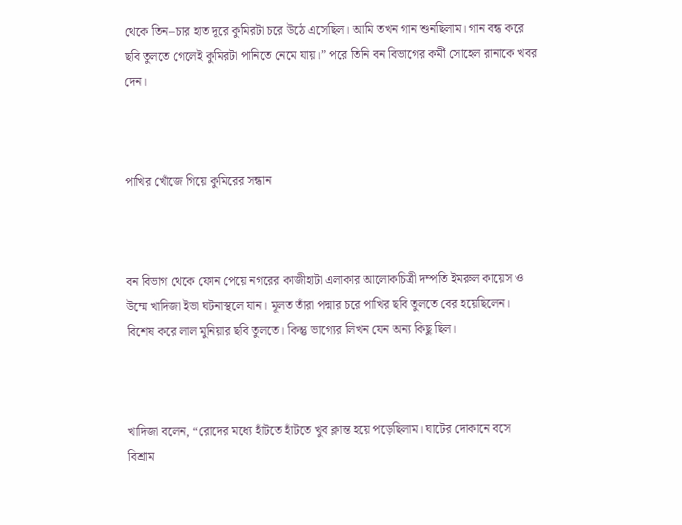থেকে তিন–চার হাত দূরে কুমিরটা চরে উঠে এসেছিল। আমি তখন গান শুনছিলাম। গান বন্ধ করে ছবি তুলতে গেলেই কুমিরটা পানিতে নেমে যায়।” পরে তিনি বন বিভাগের কর্মী সোহেল রানাকে খবর দেন।



পাখির খোঁজে গিয়ে কুমিরের সন্ধান



বন বিভাগ থেকে ফোন পেয়ে নগরের কাজীহাটা এলাকার আলোকচিত্রী দম্পতি ইমরুল কায়েস ও উম্মে খাদিজা ইভা ঘটনাস্থলে যান। মূলত তাঁরা পদ্মার চরে পাখির ছবি তুলতে বের হয়েছিলেন। বিশেষ করে লাল মুনিয়ার ছবি তুলতে। কিন্তু ভাগ্যের লিখন যেন অন্য কিছু ছিল।



খাদিজা বলেন, “রোদের মধ্যে হাঁটতে হাঁটতে খুব ক্লান্ত হয়ে পড়েছিলাম। ঘাটের দোকানে বসে বিশ্রাম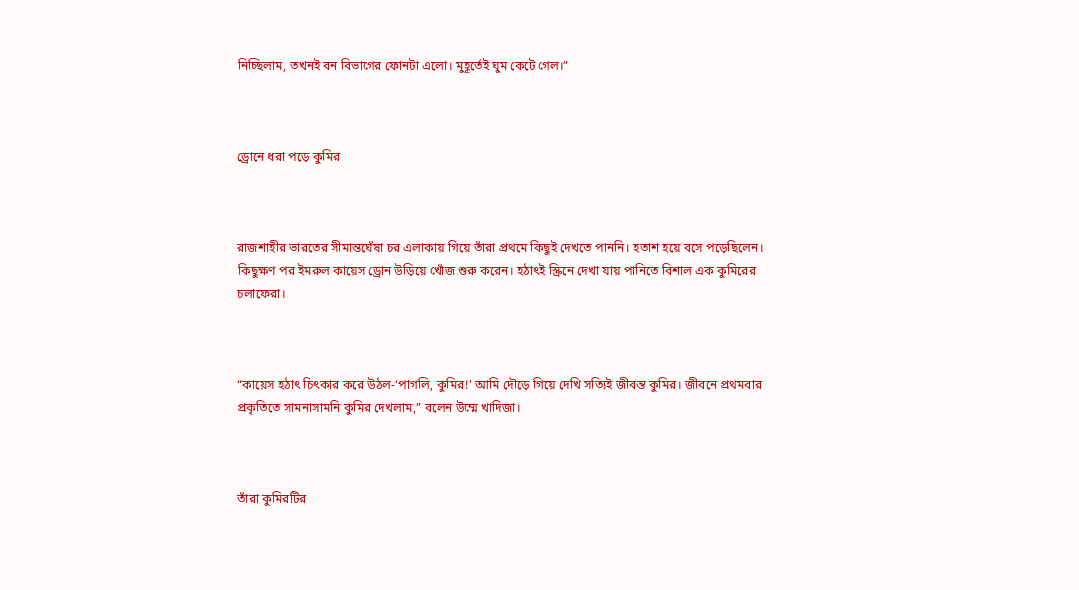নিচ্ছিলাম, তখনই বন বিভাগের ফোনটা এলো। মুহূর্তেই ঘুম কেটে গেল।”



ড্রোনে ধরা পড়ে কুমির



রাজশাহীর ভারতের সীমান্তঘেঁষা চর এলাকায় গিয়ে তাঁরা প্রথমে কিছুই দেখতে পাননি। হতাশ হয়ে বসে পড়েছিলেন। কিছুক্ষণ পর ইমরুল কায়েস ড্রোন উড়িয়ে খোঁজ শুরু করেন। হঠাৎই স্ক্রিনে দেখা যায় পানিতে বিশাল এক কুমিরের চলাফেরা।



“কায়েস হঠাৎ চিৎকার করে উঠল-‘পাগলি, কুমির!’ আমি দৌড়ে গিয়ে দেখি সত্যিই জীবন্ত কুমির। জীবনে প্রথমবার প্রকৃতিতে সামনাসামনি কুমির দেখলাম,” বলেন উম্মে খাদিজা।



তাঁরা কুমিরটির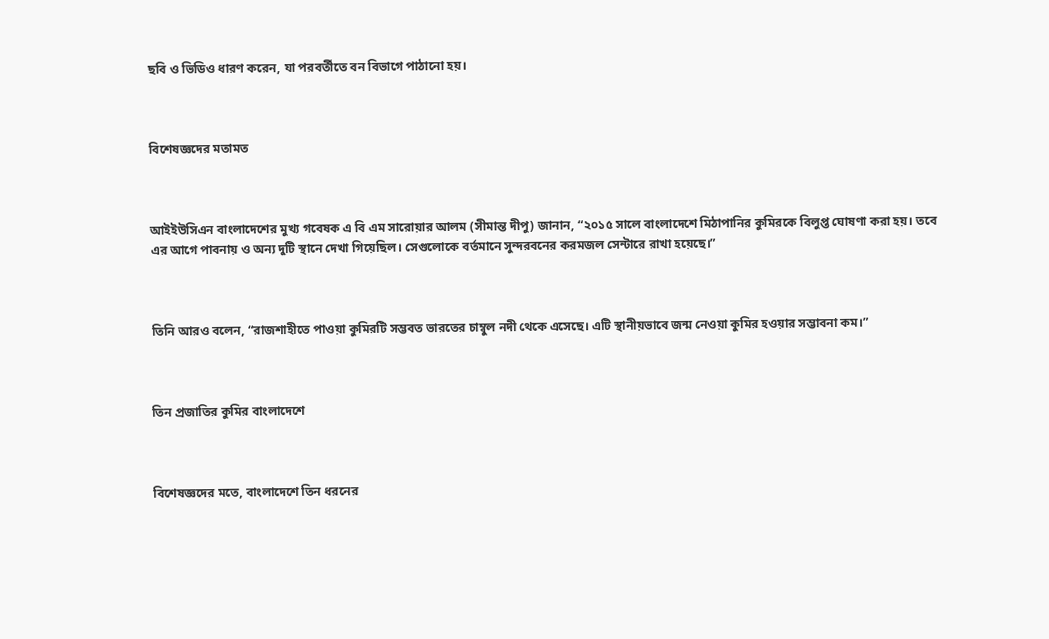ছবি ও ভিডিও ধারণ করেন, যা পরবর্তীতে বন বিভাগে পাঠানো হয়।



বিশেষজ্ঞদের মতামত



আইইউসিএন বাংলাদেশের মুখ্য গবেষক এ বি এম সারোয়ার আলম (সীমান্ত দীপু) জানান, “২০১৫ সালে বাংলাদেশে মিঠাপানির কুমিরকে বিলুপ্ত ঘোষণা করা হয়। তবে এর আগে পাবনায় ও অন্য দুটি স্থানে দেখা গিয়েছিল। সেগুলোকে বর্তমানে সুন্দরবনের করমজল সেন্টারে রাখা হয়েছে।”



তিনি আরও বলেন, “রাজশাহীতে পাওয়া কুমিরটি সম্ভবত ভারতের চাম্বুল নদী থেকে এসেছে। এটি স্থানীয়ভাবে জন্ম নেওয়া কুমির হওয়ার সম্ভাবনা কম।”



তিন প্রজাতির কুমির বাংলাদেশে



বিশেষজ্ঞদের মতে, বাংলাদেশে তিন ধরনের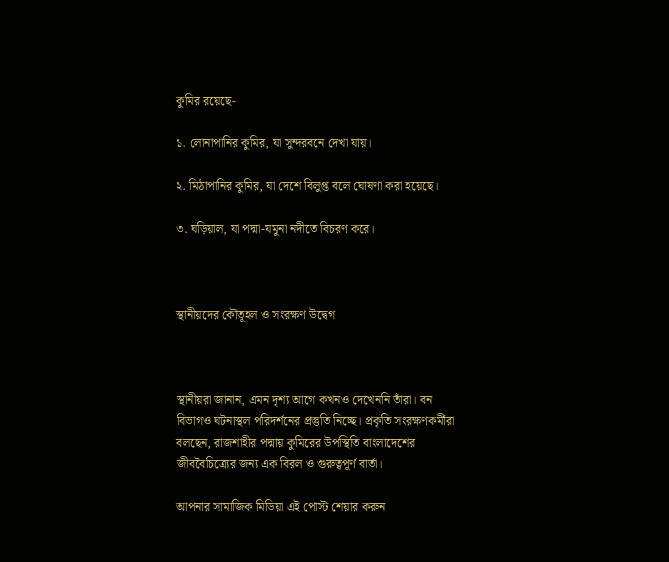কুমির রয়েছে-

১. লোনাপানির কুমির, যা সুন্দরবনে দেখা যায়।

২. মিঠাপানির কুমির, যা দেশে বিলুপ্ত বলে ঘোষণা করা হয়েছে।

৩. ঘড়িয়াল, যা পদ্মা-যমুনা নদীতে বিচরণ করে।



স্থানীয়দের কৌতূহল ও সংরক্ষণ উদ্বেগ



স্থানীয়রা জানান, এমন দৃশ্য আগে কখনও দেখেননি তাঁরা। বন বিভাগও ঘটনাস্থল পরিদর্শনের প্রস্তুতি নিচ্ছে। প্রকৃতি সংরক্ষণকর্মীরা বলছেন, রাজশাহীর পদ্মায় কুমিরের উপস্থিতি বাংলাদেশের জীববৈচিত্র্যের জন্য এক বিরল ও গুরুত্বপূর্ণ বার্তা।

আপনার সামাজিক মিডিয়া এই পোস্ট শেয়ার করুন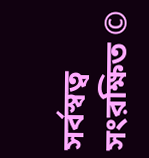সর্বস্বত্ব সংরক্ষিত ©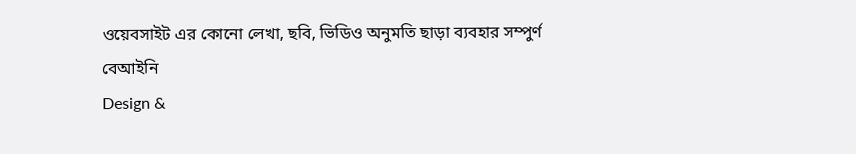ওয়েবসাইট এর কোনো লেখা, ছবি, ভিডিও অনুমতি ছাড়া ব্যবহার সম্পুর্ণ বেআইনি
Design &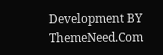Development BY ThemeNeed.Com